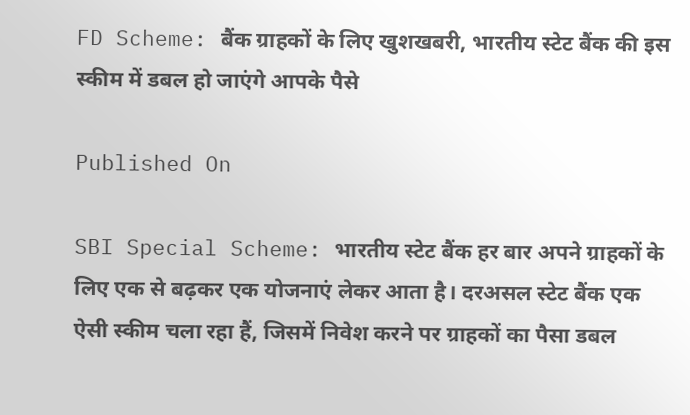FD Scheme: बैंक ग्राहकों के लिए खुशखबरी, भारतीय स्टेट बैंक की इस स्कीम में डबल हो जाएंगे आपके पैसे

Published On

SBI Special Scheme: भारतीय स्टेट बैंक हर बार अपने ग्राहकों के लिए एक से बढ़कर एक योजनाएं लेकर आता है। दरअसल स्टेट बैंक एक ऐसी स्कीम चला रहा हैं, जिसमें निवेश करने पर ग्राहकों का पैसा डबल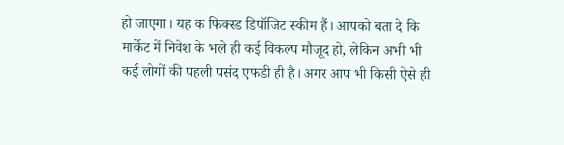हो जाएगा। यह क फिक्स्ड डिपॉजिट स्कीम हैं। आपको बता दे कि मार्केट में निवेश के भले ही कई विकल्प मौजूद हो, लेकिन अभी भी कई लोगों की पहली पसंद एफडी ही है। अगर आप भी किसी ऐसे ही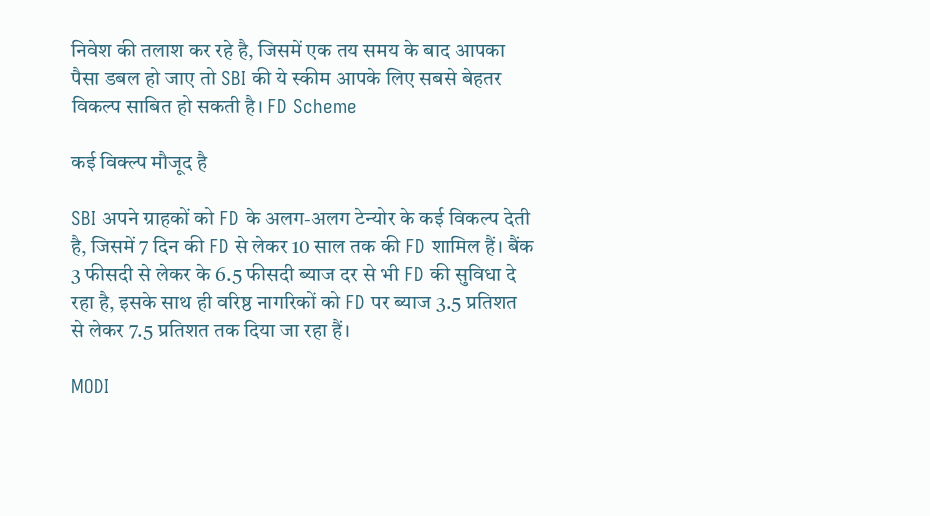निवेश की तलाश कर रहे है, जिसमें एक तय समय के बाद आपका पैसा डबल हो जाए तो SBI की ये स्कीम आपके लिए सबसे बेहतर विकल्प साबित हो सकती है। FD Scheme

कई विक्ल्प मौजूद है

SBI अपने ग्राहकों को FD के अलग-अलग टेन्योर के कई विकल्प देती है, जिसमें 7 दिन की FD से लेकर 10 साल तक की FD शामिल हैं। बैंक 3 फीसदी से लेकर के 6.5 फीसदी ब्याज दर से भी FD की सुविधा दे रहा है, इसके साथ ही वरिष्ठ नागरिकों को FD पर ब्याज 3.5 प्रतिशत से लेकर 7.5 प्रतिशत तक दिया जा रहा हैं।

MODI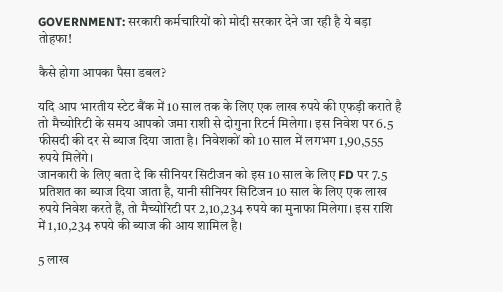GOVERNMENT: सरकारी कर्मचारियों को मोदी सरकार देने जा रही है ये बड़ा तोहफा!

कैसे होगा आपका पैसा डबल?

यदि आप भारतीय स्टेट बैंक में 10 साल तक के लिए एक लाख रुपये की एफड़ी कराते है तो मैच्योरिटी के समय आपको जमा राशी से दोगुना रिटर्न मिलेगा। इस निवेश पर 6.5 फीसदी की दर से ब्याज दिया जाता है। निवेशकों को 10 साल में लगभग 1,90,555 रुपये मिलेंगे।
जानकारी के लिए बता दे कि सीनियर सिटीजन को इस 10 साल के लिए FD पर 7.5 प्रतिशत का ब्याज दिया जाता है, यानी सीनियर सिटिजन 10 साल के लिए एक लाख रुपये निवेश करते हैं, तो मैच्योरिटी पर 2,10,234 रुपये का मुनाफा मिलेगा। इस राशि में 1,10,234 रुपये की ब्याज की आय शामिल है।

5 लाख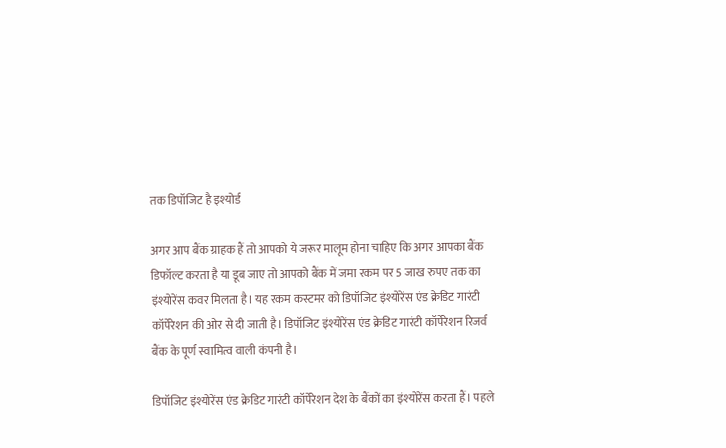तक डिपॉजिट है इश्योर्ड

अगर आप बैंक ग्राहक हैं तो आपको ये जरूर मालूम होना चाहिए कि अगर आपका बैंक डिफॉल्ट करता है या डूब जाए तो आपको बैंक में जमा रकम पर 5 जाख रुपए तक का इंश्योरेंस कवर मिलता है। यह रकम कस्टमर को डिपॉजिट इंश्योरेंस एंड क्रेडिट गारंटी कॉर्पेरेशन की ओर से दी जाती है। डिपॉजिट इंश्योरेंस एंड क्रेडिट गारंटी कॉर्पेरेशन रिजर्व बैंक के पूर्ण स्वामित्व वाली कंपनी है।

डिपॉजिट इंश्योरेंस एंड क्रेडिट गारंटी कॉर्पेरेशन देश के बैंकों का इंश्योरेंस करता हैं। पहले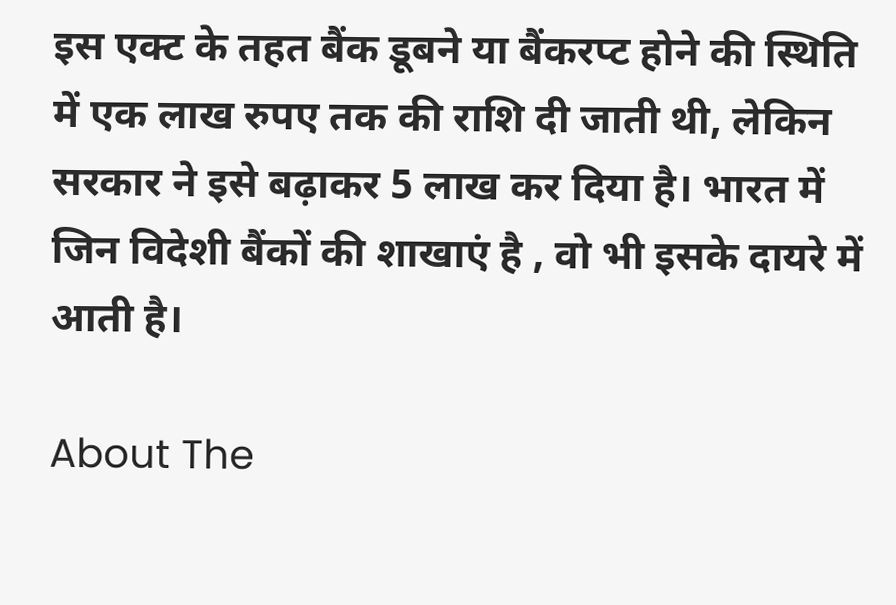इस एक्ट के तहत बैंक डूबने या बैंकरप्ट होने की स्थिति में एक लाख रुपए तक की राशि दी जाती थी, लेकिन सरकार ने इसे बढ़ाकर 5 लाख कर दिया है। भारत में जिन विदेशी बैंकों की शाखाएं है , वो भी इसके दायरे में आती है।

About The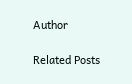Author

Related Posts